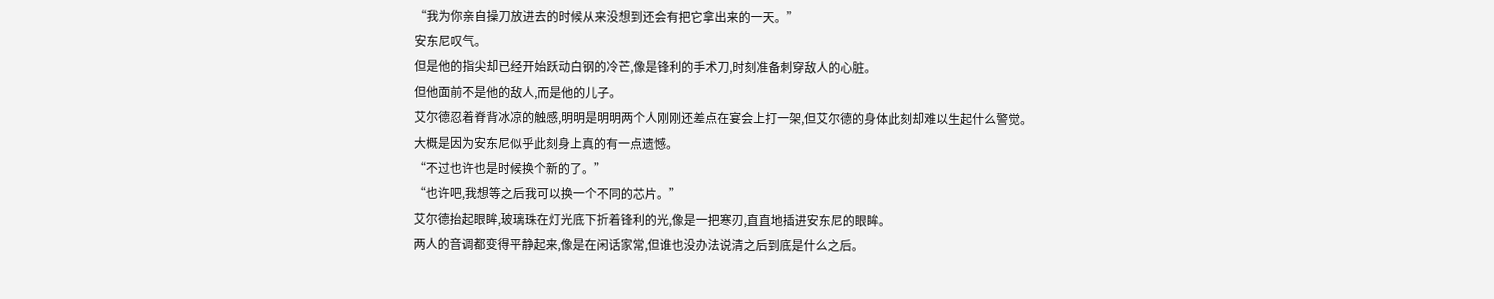“我为你亲自操刀放进去的时候从来没想到还会有把它拿出来的一天。”
安东尼叹气。
但是他的指尖却已经开始跃动白钢的冷芒,像是锋利的手术刀,时刻准备刺穿敌人的心脏。
但他面前不是他的敌人,而是他的儿子。
艾尔德忍着脊背冰凉的触感,明明是明明两个人刚刚还差点在宴会上打一架,但艾尔德的身体此刻却难以生起什么警觉。
大概是因为安东尼似乎此刻身上真的有一点遗憾。
“不过也许也是时候换个新的了。”
“也许吧,我想等之后我可以换一个不同的芯片。”
艾尔德抬起眼眸,玻璃珠在灯光底下折着锋利的光,像是一把寒刃,直直地插进安东尼的眼眸。
两人的音调都变得平静起来,像是在闲话家常,但谁也没办法说清之后到底是什么之后。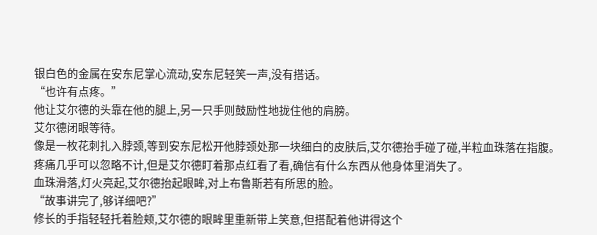银白色的金属在安东尼掌心流动,安东尼轻笑一声,没有搭话。
“也许有点疼。”
他让艾尔德的头靠在他的腿上,另一只手则鼓励性地拢住他的肩膀。
艾尔德闭眼等待。
像是一枚花刺扎入脖颈,等到安东尼松开他脖颈处那一块细白的皮肤后,艾尔德抬手碰了碰,半粒血珠落在指腹。
疼痛几乎可以忽略不计,但是艾尔德盯着那点红看了看,确信有什么东西从他身体里消失了。
血珠滑落,灯火亮起,艾尔德抬起眼眸,对上布鲁斯若有所思的脸。
“故事讲完了,够详细吧?”
修长的手指轻轻托着脸颊,艾尔德的眼眸里重新带上笑意,但搭配着他讲得这个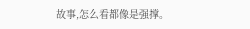故事,怎么看都像是强撑。